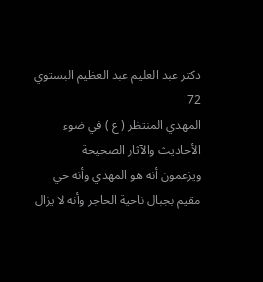دكتر عبد العليم عبد العظيم البستوي
72
المهدي المنتظر ( ع ) في ضوء الأحاديث والآثار الصحيحة
ويزعمون أنه هو المهدي وأنه حي مقيم بجبال ناحية الحاجر وأنه لا يزال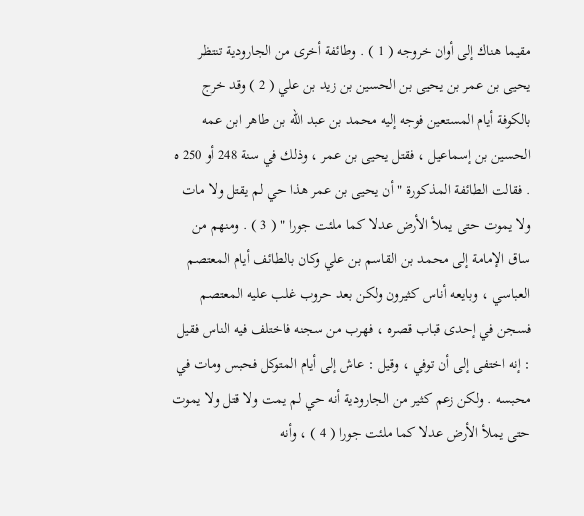مقيما هناك إلى أوان خروجه ( 1 ) . وطائفة أخرى من الجارودية تنتظر يحيى بن عمر بن يحيى بن الحسين بن زيد بن علي ( 2 ) وقد خرج بالكوفة أيام المستعين فوجه إليه محمد بن عبد الله بن طاهر ابن عمه الحسين بن إسماعيل ، فقتل يحيى بن عمر ، وذلك في سنة 248 أو 250 ه . فقالت الطائفة المذكورة " أن يحيى بن عمر هذا حي لم يقتل ولا مات ولا يموت حتى يملأ الأرض عدلا كما ملئت جورا " ( 3 ) . ومنهم من ساق الإمامة إلى محمد بن القاسم بن علي وكان بالطائف أيام المعتصم العباسي ، وبايعه أناس كثيرون ولكن بعد حروب غلب عليه المعتصم فسجن في إحدى قباب قصره ، فهرب من سجنه فاختلف فيه الناس فقيل : إنه اختفى إلى أن توفي ، وقيل : عاش إلى أيام المتوكل فحبس ومات في محبسه . ولكن زعم كثير من الجارودية أنه حي لم يمت ولا قتل ولا يموت حتى يملأ الأرض عدلا كما ملئت جورا ( 4 ) ، وأنه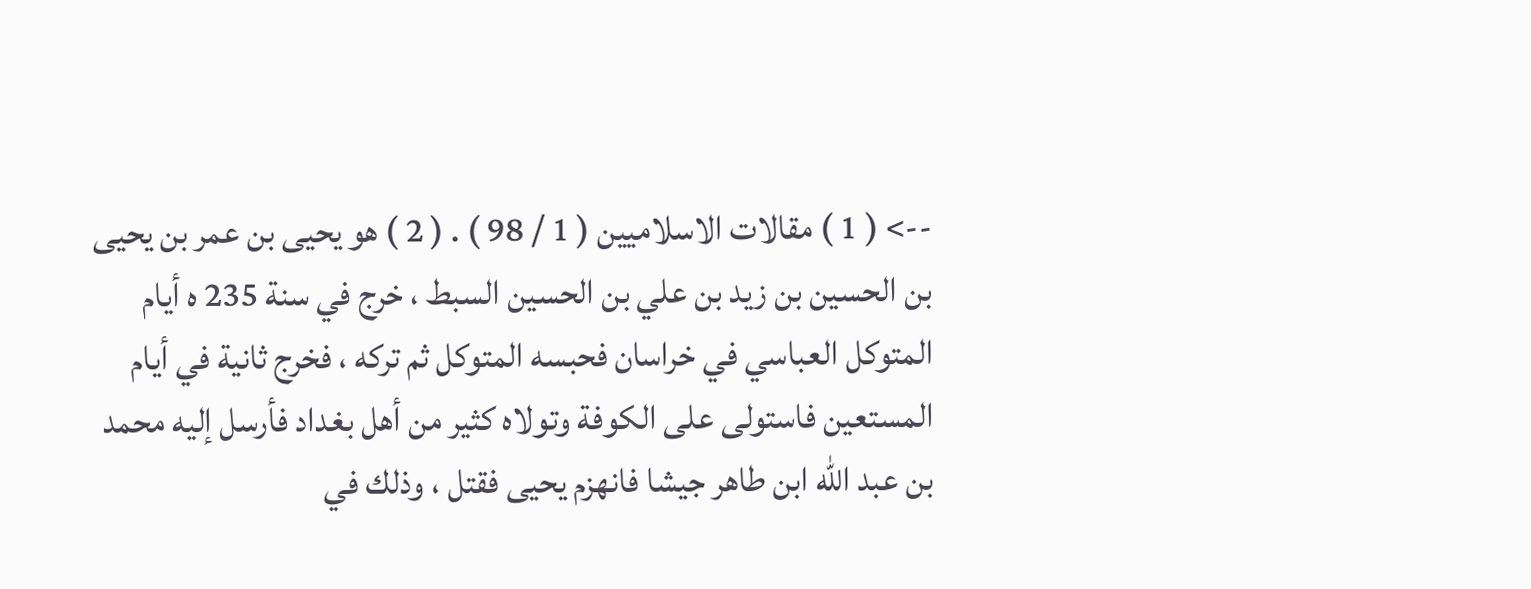--> ( 1 ) مقالات الاسلاميين ( 1 / 98 ) . ( 2 ) هو يحيى بن عمر بن يحيى بن الحسين بن زيد بن علي بن الحسين السبط ، خرج في سنة 235 ه أيام المتوكل العباسي في خراسان فحبسه المتوكل ثم تركه ، فخرج ثانية في أيام المستعين فاستولى على الكوفة وتولاه كثير من أهل بغداد فأرسل إليه محمد بن عبد الله ابن طاهر جيشا فانهزم يحيى فقتل ، وذلك في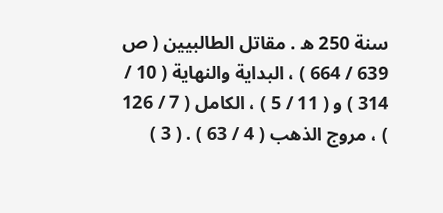سنة 250 ه . مقاتل الطالبيين ( ص 639 / 664 ) ، البداية والنهاية ( 10 / 314 ) و ( 11 / 5 ) ، الكامل ( 7 / 126 ) ، مروج الذهب ( 4 / 63 ) . ( 3 )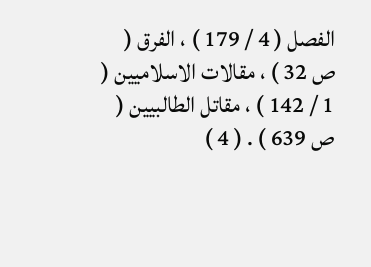الفصل ( 4 / 179 ) ، الفرق ( ص 32 ) ، مقالات الاسلاميين ( 1 / 142 ) ، مقاتل الطالبيين ( ص 639 ) . ( 4 )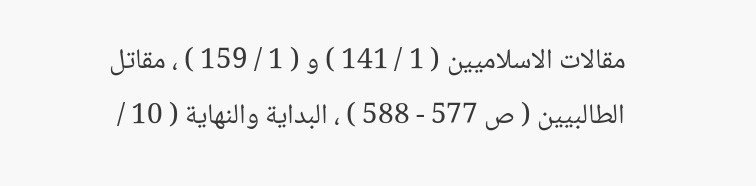مقالات الاسلاميين ( 1 / 141 ) و ( 1 / 159 ) ، مقاتل الطالبيين ( ص 577 - 588 ) ، البداية والنهاية ( 10 /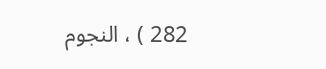282 ) ، النجوم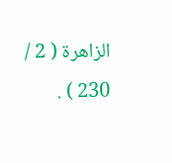الزاهرة ( 2 / 230 ) .